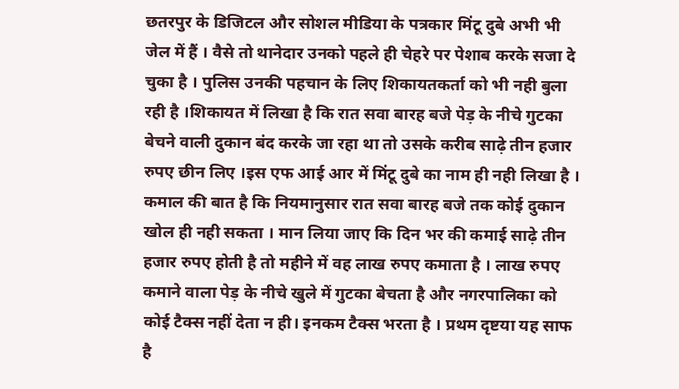छतरपुर के डिजिटल और सोशल मीडिया के पत्रकार मिंटू दुबे अभी भी जेल में हैं । वैसे तो थानेदार उनको पहले ही चेहरे पर पेशाब करके सजा दे चुका है । पुलिस उनकी पहचान के लिए शिकायतकर्ता को भी नही बुला रही है ।शिकायत में लिखा है कि रात सवा बारह बजे पेड़ के नीचे गुटका बेचने वाली दुकान बंद करके जा रहा था तो उसके करीब साढ़े तीन हजार रुपए छीन लिए ।इस एफ आई आर में मिंटू दुबे का नाम ही नही लिखा है । कमाल की बात है कि नियमानुसार रात सवा बारह बजे तक कोई दुकान खोल ही नही सकता । मान लिया जाए कि दिन भर की कमाई साढ़े तीन हजार रुपए होती है तो महीने में वह लाख रुपए कमाता है । लाख रुपए कमाने वाला पेड़ के नीचे खुले में गुटका बेचता है और नगरपालिका को कोई टैक्स नहीं देता न ही। इनकम टैक्स भरता है । प्रथम दृष्टया यह साफ है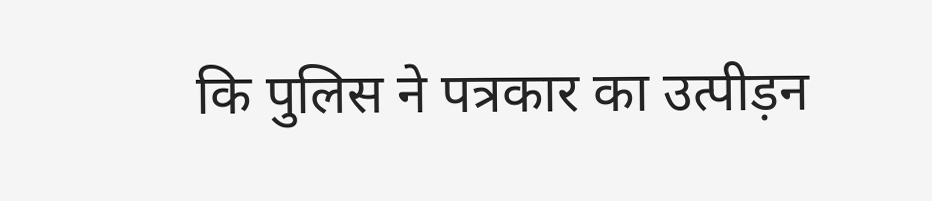कि पुलिस ने पत्रकार का उत्पीड़न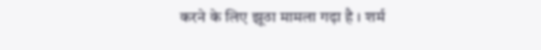करने के लिए झूठा मामला गढ़ा है । शर्म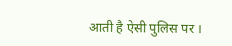आती है ऐसी पुलिस पर ।